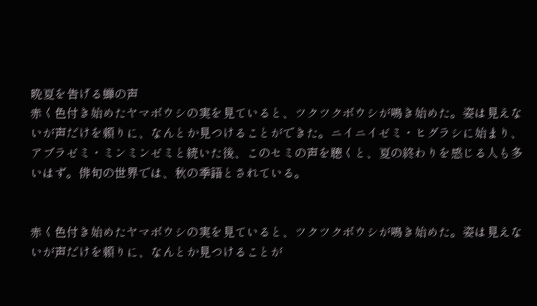晩夏を告げる蝉の声
赤く色付き始めたヤマボウシの実を見ていると、ツクツクボウシが鳴き始めた。姿は見えないが声だけを頼りに、なんとか見つけることができた。ニイニイゼミ・ヒグラシに始まり、アブラゼミ・ミンミンゼミと続いた後、このセミの声を聴くと、夏の終わりを感じる人も多いはず。俳句の世界では、秋の季語とされている。


赤く色付き始めたヤマボウシの実を見ていると、ツクツクボウシが鳴き始めた。姿は見えないが声だけを頼りに、なんとか見つけることが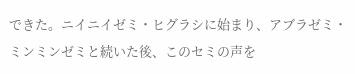できた。ニイニイゼミ・ヒグラシに始まり、アブラゼミ・ミンミンゼミと続いた後、このセミの声を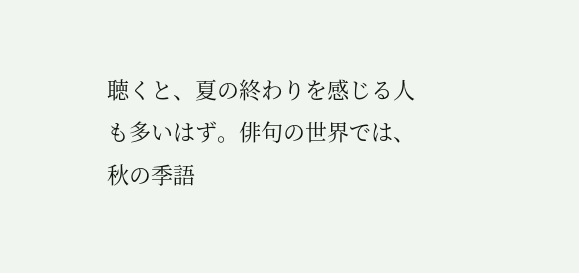聴くと、夏の終わりを感じる人も多いはず。俳句の世界では、秋の季語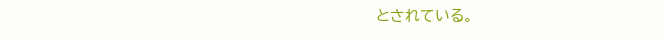とされている。